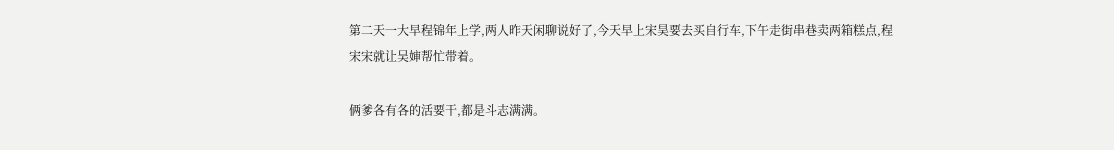第二天一大早程锦年上学,两人昨天闲聊说好了,今天早上宋昊要去买自行车,下午走街串巷卖两箱糕点,程宋宋就让吴婶帮忙带着。

俩爹各有各的活要干,都是斗志满满。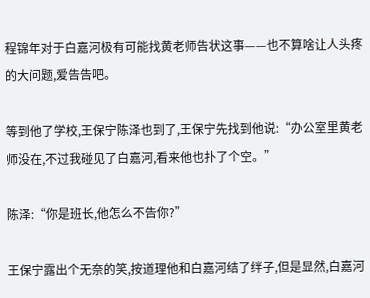程锦年对于白嘉河极有可能找黄老师告状这事——也不算啥让人头疼的大问题,爱告告吧。

等到他了学校,王保宁陈泽也到了,王保宁先找到他说:“办公室里黄老师没在,不过我碰见了白嘉河,看来他也扑了个空。”

陈泽:“你是班长,他怎么不告你?”

王保宁露出个无奈的笑,按道理他和白嘉河结了绊子,但是显然,白嘉河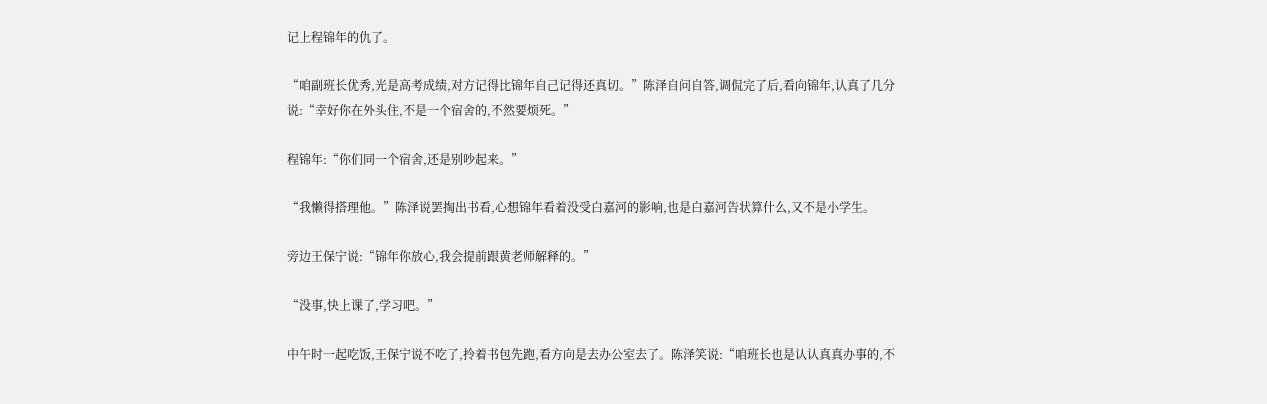记上程锦年的仇了。

“咱副班长优秀,光是高考成绩,对方记得比锦年自己记得还真切。”陈泽自问自答,调侃完了后,看向锦年,认真了几分说:“幸好你在外头住,不是一个宿舍的,不然要烦死。”

程锦年:“你们同一个宿舍,还是别吵起来。”

“我懒得搭理他。”陈泽说罢掏出书看,心想锦年看着没受白嘉河的影响,也是白嘉河告状算什么,又不是小学生。

旁边王保宁说:“锦年你放心,我会提前跟黄老师解释的。”

“没事,快上课了,学习吧。”

中午时一起吃饭,王保宁说不吃了,拎着书包先跑,看方向是去办公室去了。陈泽笑说:“咱班长也是认认真真办事的,不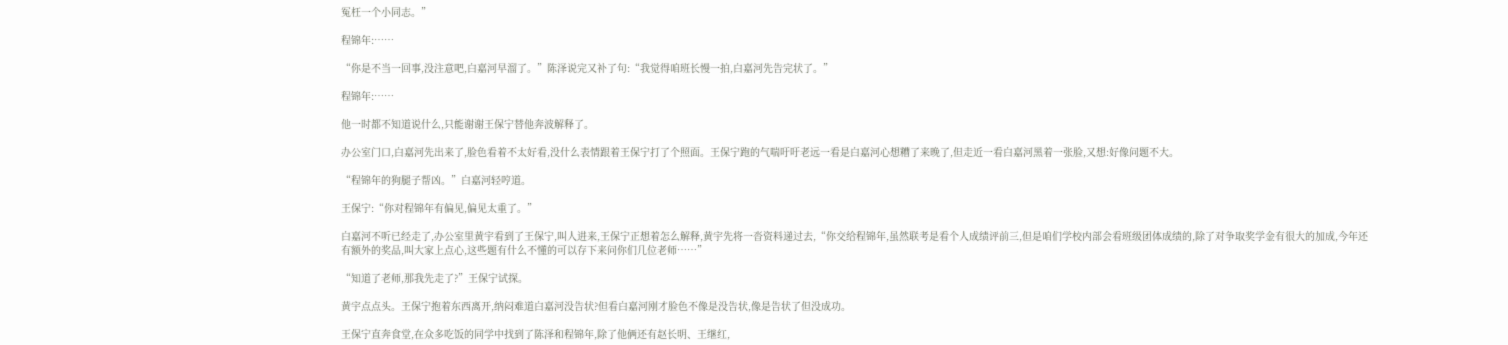冤枉一个小同志。”

程锦年:……

“你是不当一回事,没注意吧,白嘉河早溜了。”陈泽说完又补了句:“我觉得咱班长慢一拍,白嘉河先告完状了。”

程锦年:……

他一时都不知道说什么,只能谢谢王保宁替他奔波解释了。

办公室门口,白嘉河先出来了,脸色看着不太好看,没什么表情跟着王保宁打了个照面。王保宁跑的气喘吁吁老远一看是白嘉河心想糟了来晚了,但走近一看白嘉河黑着一张脸,又想:好像问题不大。

“程锦年的狗腿子帮凶。”白嘉河轻哼道。

王保宁:“你对程锦年有偏见,偏见太重了。”

白嘉河不听已经走了,办公室里黄宇看到了王保宁,叫人进来,王保宁正想着怎么解释,黄宇先将一沓资料递过去,“你交给程锦年,虽然联考是看个人成绩评前三,但是咱们学校内部会看班级团体成绩的,除了对争取奖学金有很大的加成,今年还有额外的奖品,叫大家上点心,这些题有什么不懂的可以存下来问你们几位老师……”

“知道了老师,那我先走了?”王保宁试探。

黄宇点点头。王保宁抱着东西离开,纳闷难道白嘉河没告状?但看白嘉河刚才脸色不像是没告状,像是告状了但没成功。

王保宁直奔食堂,在众多吃饭的同学中找到了陈泽和程锦年,除了他俩还有赵长明、王继红,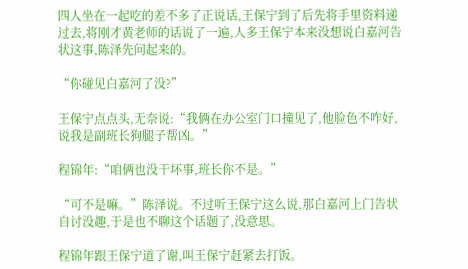四人坐在一起吃的差不多了正说话,王保宁到了后先将手里资料递过去,将刚才黄老师的话说了一遍,人多王保宁本来没想说白嘉河告状这事,陈泽先问起来的。

“你碰见白嘉河了没?”

王保宁点点头,无奈说:“我俩在办公室门口撞见了,他脸色不咋好,说我是副班长狗腿子帮凶。”

程锦年:“咱俩也没干坏事,班长你不是。”

“可不是嘛。”陈泽说。不过听王保宁这么说,那白嘉河上门告状自讨没趣,于是也不聊这个话题了,没意思。

程锦年跟王保宁道了谢,叫王保宁赶紧去打饭。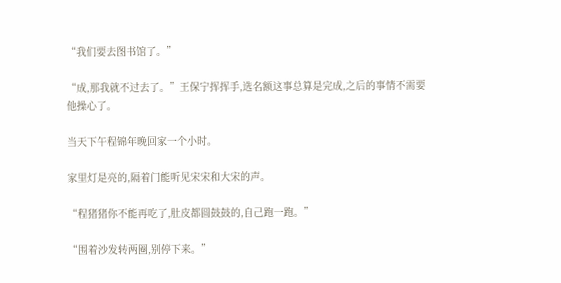“我们要去图书馆了。”

“成,那我就不过去了。”王保宁挥挥手,选名额这事总算是完成,之后的事情不需要他操心了。

当天下午程锦年晚回家一个小时。

家里灯是亮的,隔着门能听见宋宋和大宋的声。

“程猪猪你不能再吃了,肚皮都圆鼓鼓的,自己跑一跑。”

“围着沙发转两圈,别停下来。”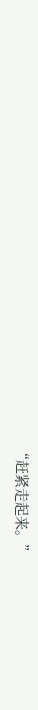“赶紧走起来。”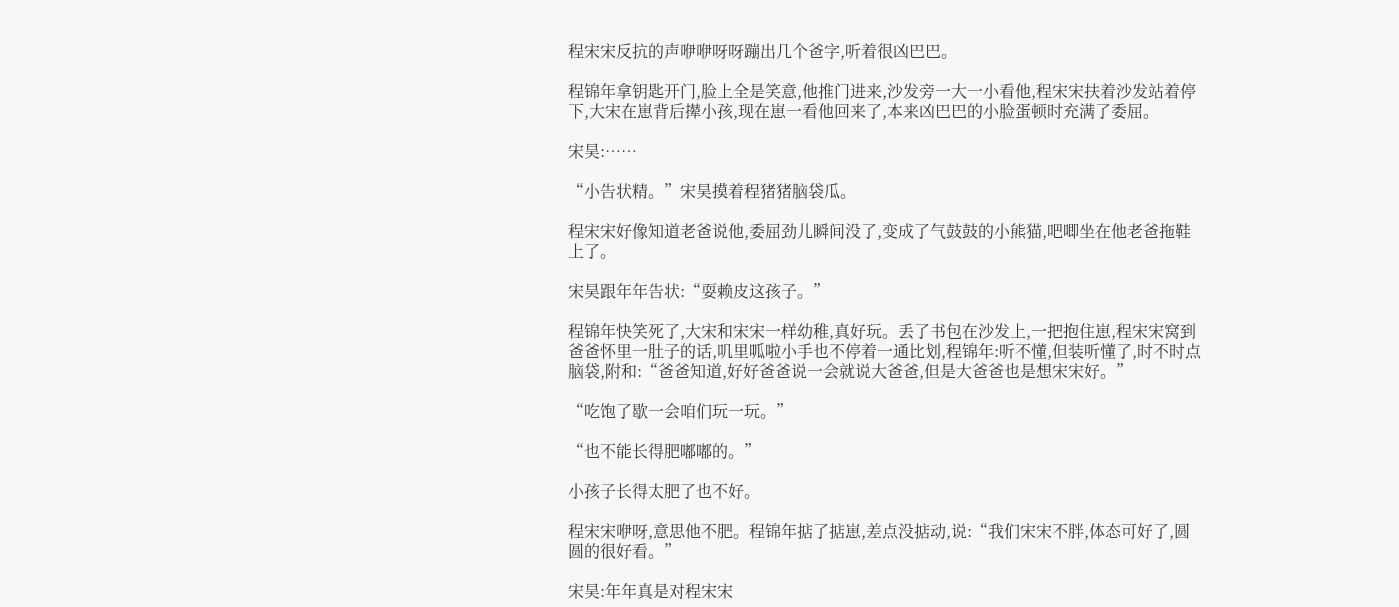程宋宋反抗的声咿咿呀呀蹦出几个爸字,听着很凶巴巴。

程锦年拿钥匙开门,脸上全是笑意,他推门进来,沙发旁一大一小看他,程宋宋扶着沙发站着停下,大宋在崽背后撵小孩,现在崽一看他回来了,本来凶巴巴的小脸蛋顿时充满了委屈。

宋昊:……

“小告状精。”宋昊摸着程猪猪脑袋瓜。

程宋宋好像知道老爸说他,委屈劲儿瞬间没了,变成了气鼓鼓的小熊猫,吧唧坐在他老爸拖鞋上了。

宋昊跟年年告状:“耍赖皮这孩子。”

程锦年快笑死了,大宋和宋宋一样幼稚,真好玩。丢了书包在沙发上,一把抱住崽,程宋宋窝到爸爸怀里一肚子的话,叽里呱啦小手也不停着一通比划,程锦年:听不懂,但装听懂了,时不时点脑袋,附和:“爸爸知道,好好爸爸说一会就说大爸爸,但是大爸爸也是想宋宋好。”

“吃饱了歇一会咱们玩一玩。”

“也不能长得肥嘟嘟的。”

小孩子长得太肥了也不好。

程宋宋咿呀,意思他不肥。程锦年掂了掂崽,差点没掂动,说:“我们宋宋不胖,体态可好了,圆圆的很好看。”

宋昊:年年真是对程宋宋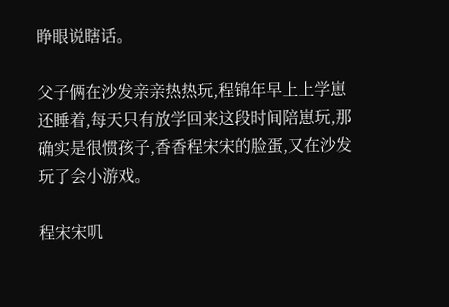睁眼说瞎话。

父子俩在沙发亲亲热热玩,程锦年早上上学崽还睡着,每天只有放学回来这段时间陪崽玩,那确实是很惯孩子,香香程宋宋的脸蛋,又在沙发玩了会小游戏。

程宋宋叽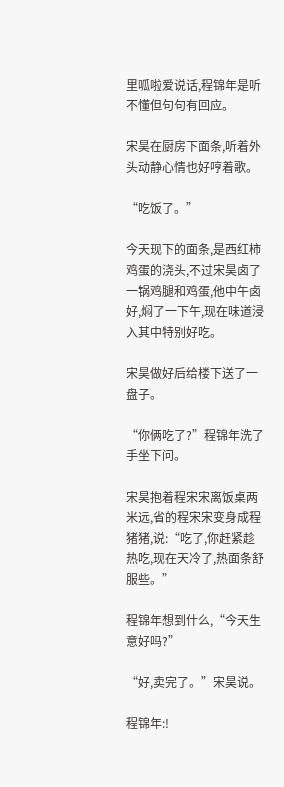里呱啦爱说话,程锦年是听不懂但句句有回应。

宋昊在厨房下面条,听着外头动静心情也好哼着歌。

“吃饭了。”

今天现下的面条,是西红柿鸡蛋的浇头,不过宋昊卤了一锅鸡腿和鸡蛋,他中午卤好,焖了一下午,现在味道浸入其中特别好吃。

宋昊做好后给楼下送了一盘子。

“你俩吃了?”程锦年洗了手坐下问。

宋昊抱着程宋宋离饭桌两米远,省的程宋宋变身成程猪猪,说:“吃了,你赶紧趁热吃,现在天冷了,热面条舒服些。”

程锦年想到什么,“今天生意好吗?”

“好,卖完了。”宋昊说。

程锦年:!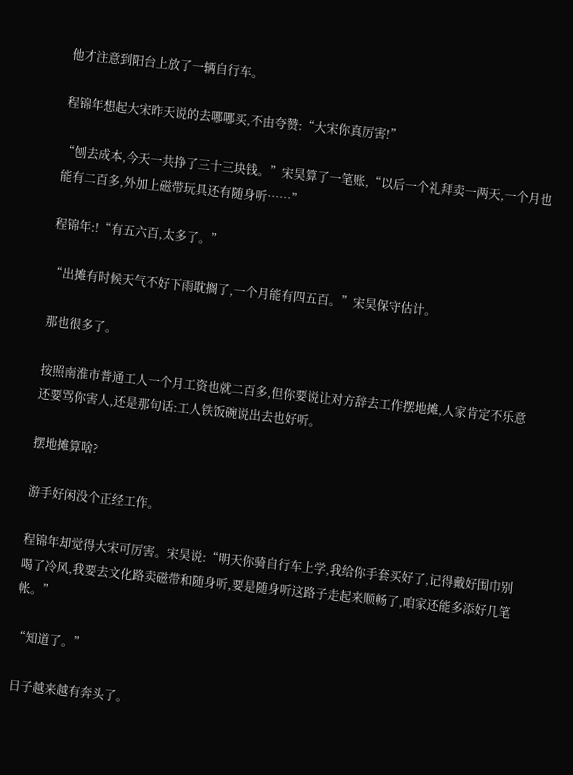他才注意到阳台上放了一辆自行车。

程锦年想起大宋昨天说的去哪哪买,不由夸赞:“大宋你真厉害!”

“刨去成本,今天一共挣了三十三块钱。”宋昊算了一笔账,“以后一个礼拜卖一两天,一个月也能有二百多,外加上磁带玩具还有随身听……”

程锦年:!“有五六百,太多了。”

“出摊有时候天气不好下雨耽搁了,一个月能有四五百。”宋昊保守估计。

那也很多了。

按照南淮市普通工人一个月工资也就二百多,但你要说让对方辞去工作摆地摊,人家肯定不乐意还要骂你害人,还是那句话:工人铁饭碗说出去也好听。

摆地摊算啥?

游手好闲没个正经工作。

程锦年却觉得大宋可厉害。宋昊说:“明天你骑自行车上学,我给你手套买好了,记得戴好围巾别喝了冷风,我要去文化路卖磁带和随身听,要是随身听这路子走起来顺畅了,咱家还能多添好几笔帐。”

“知道了。”

日子越来越有奔头了。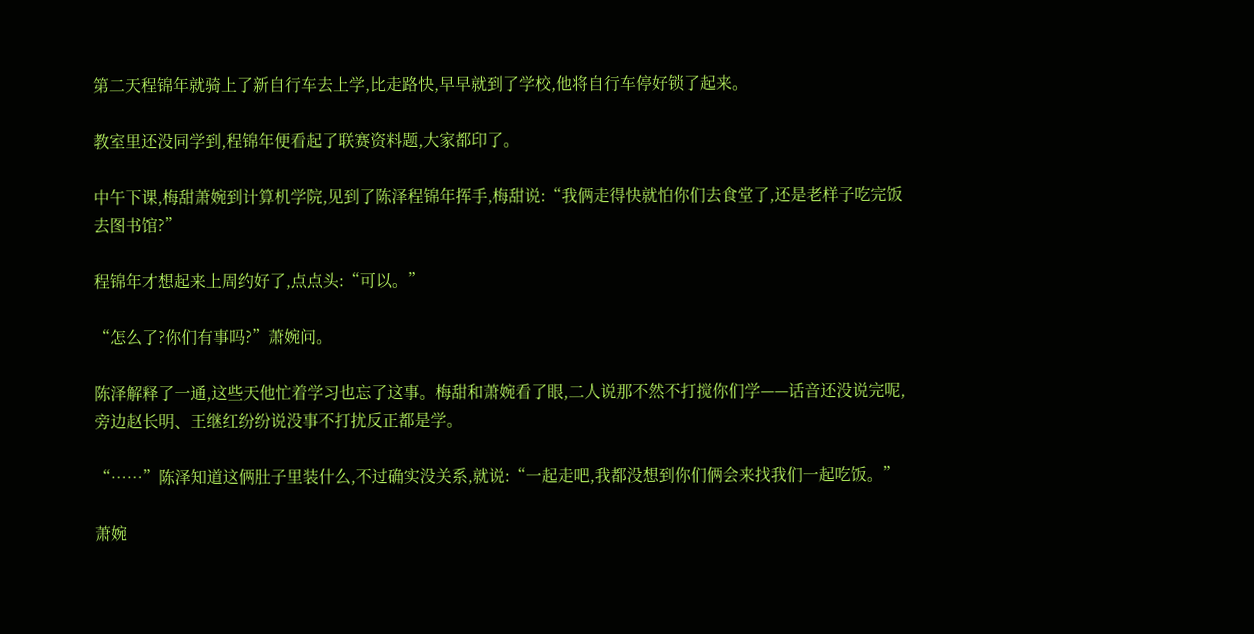第二天程锦年就骑上了新自行车去上学,比走路快,早早就到了学校,他将自行车停好锁了起来。

教室里还没同学到,程锦年便看起了联赛资料题,大家都印了。

中午下课,梅甜萧婉到计算机学院,见到了陈泽程锦年挥手,梅甜说:“我俩走得快就怕你们去食堂了,还是老样子吃完饭去图书馆?”

程锦年才想起来上周约好了,点点头:“可以。”

“怎么了?你们有事吗?”萧婉问。

陈泽解释了一通,这些天他忙着学习也忘了这事。梅甜和萧婉看了眼,二人说那不然不打搅你们学——话音还没说完呢,旁边赵长明、王继红纷纷说没事不打扰反正都是学。

“……”陈泽知道这俩肚子里装什么,不过确实没关系,就说:“一起走吧,我都没想到你们俩会来找我们一起吃饭。”

萧婉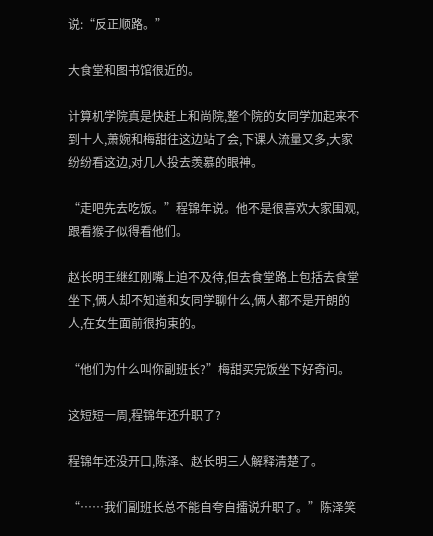说:“反正顺路。”

大食堂和图书馆很近的。

计算机学院真是快赶上和尚院,整个院的女同学加起来不到十人,萧婉和梅甜往这边站了会,下课人流量又多,大家纷纷看这边,对几人投去羡慕的眼神。

“走吧先去吃饭。”程锦年说。他不是很喜欢大家围观,跟看猴子似得看他们。

赵长明王继红刚嘴上迫不及待,但去食堂路上包括去食堂坐下,俩人却不知道和女同学聊什么,俩人都不是开朗的人,在女生面前很拘束的。

“他们为什么叫你副班长?”梅甜买完饭坐下好奇问。

这短短一周,程锦年还升职了?

程锦年还没开口,陈泽、赵长明三人解释清楚了。

“……我们副班长总不能自夸自擂说升职了。”陈泽笑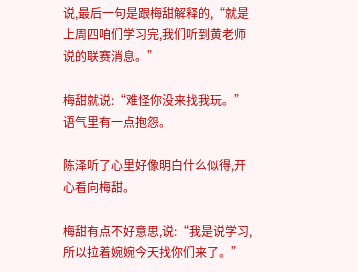说,最后一句是跟梅甜解释的,“就是上周四咱们学习完,我们听到黄老师说的联赛消息。”

梅甜就说:“难怪你没来找我玩。”语气里有一点抱怨。

陈泽听了心里好像明白什么似得,开心看向梅甜。

梅甜有点不好意思,说:“我是说学习,所以拉着婉婉今天找你们来了。”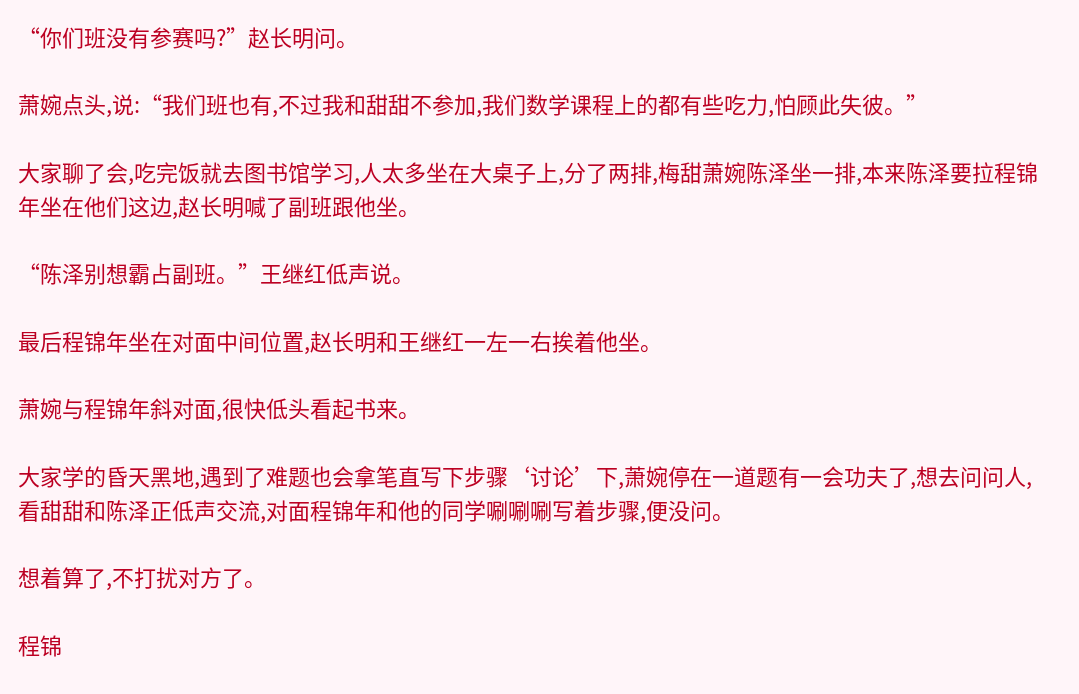“你们班没有参赛吗?”赵长明问。

萧婉点头,说:“我们班也有,不过我和甜甜不参加,我们数学课程上的都有些吃力,怕顾此失彼。”

大家聊了会,吃完饭就去图书馆学习,人太多坐在大桌子上,分了两排,梅甜萧婉陈泽坐一排,本来陈泽要拉程锦年坐在他们这边,赵长明喊了副班跟他坐。

“陈泽别想霸占副班。”王继红低声说。

最后程锦年坐在对面中间位置,赵长明和王继红一左一右挨着他坐。

萧婉与程锦年斜对面,很快低头看起书来。

大家学的昏天黑地,遇到了难题也会拿笔直写下步骤‘讨论’下,萧婉停在一道题有一会功夫了,想去问问人,看甜甜和陈泽正低声交流,对面程锦年和他的同学唰唰唰写着步骤,便没问。

想着算了,不打扰对方了。

程锦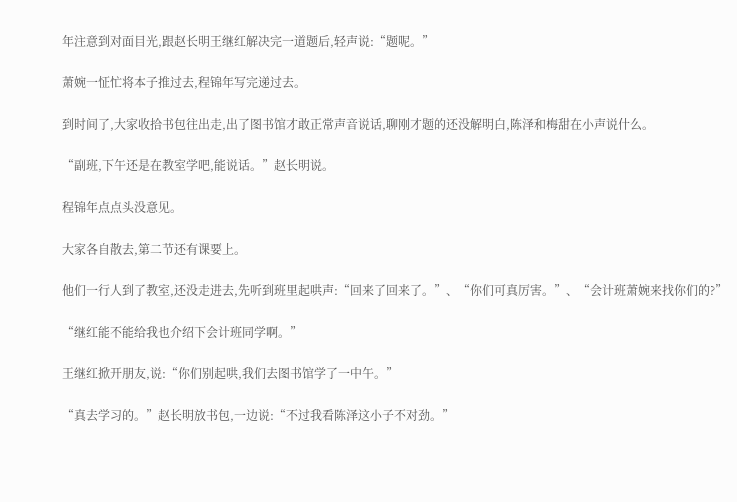年注意到对面目光,跟赵长明王继红解决完一道题后,轻声说:“题呢。”

萧婉一怔忙将本子推过去,程锦年写完递过去。

到时间了,大家收拾书包往出走,出了图书馆才敢正常声音说话,聊刚才题的还没解明白,陈泽和梅甜在小声说什么。

“副班,下午还是在教室学吧,能说话。”赵长明说。

程锦年点点头没意见。

大家各自散去,第二节还有课要上。

他们一行人到了教室,还没走进去,先听到班里起哄声:“回来了回来了。”、“你们可真厉害。”、“会计班萧婉来找你们的?”

“继红能不能给我也介绍下会计班同学啊。”

王继红掀开朋友,说:“你们别起哄,我们去图书馆学了一中午。”

“真去学习的。”赵长明放书包,一边说:“不过我看陈泽这小子不对劲。”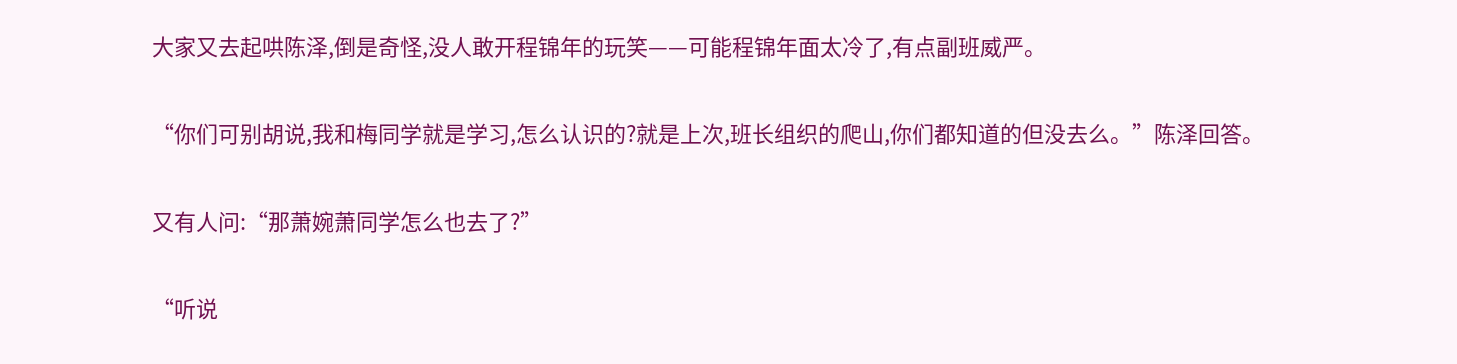大家又去起哄陈泽,倒是奇怪,没人敢开程锦年的玩笑——可能程锦年面太冷了,有点副班威严。

“你们可别胡说,我和梅同学就是学习,怎么认识的?就是上次,班长组织的爬山,你们都知道的但没去么。”陈泽回答。

又有人问:“那萧婉萧同学怎么也去了?”

“听说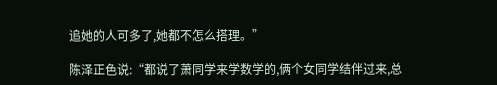追她的人可多了,她都不怎么搭理。”

陈泽正色说:“都说了萧同学来学数学的,俩个女同学结伴过来,总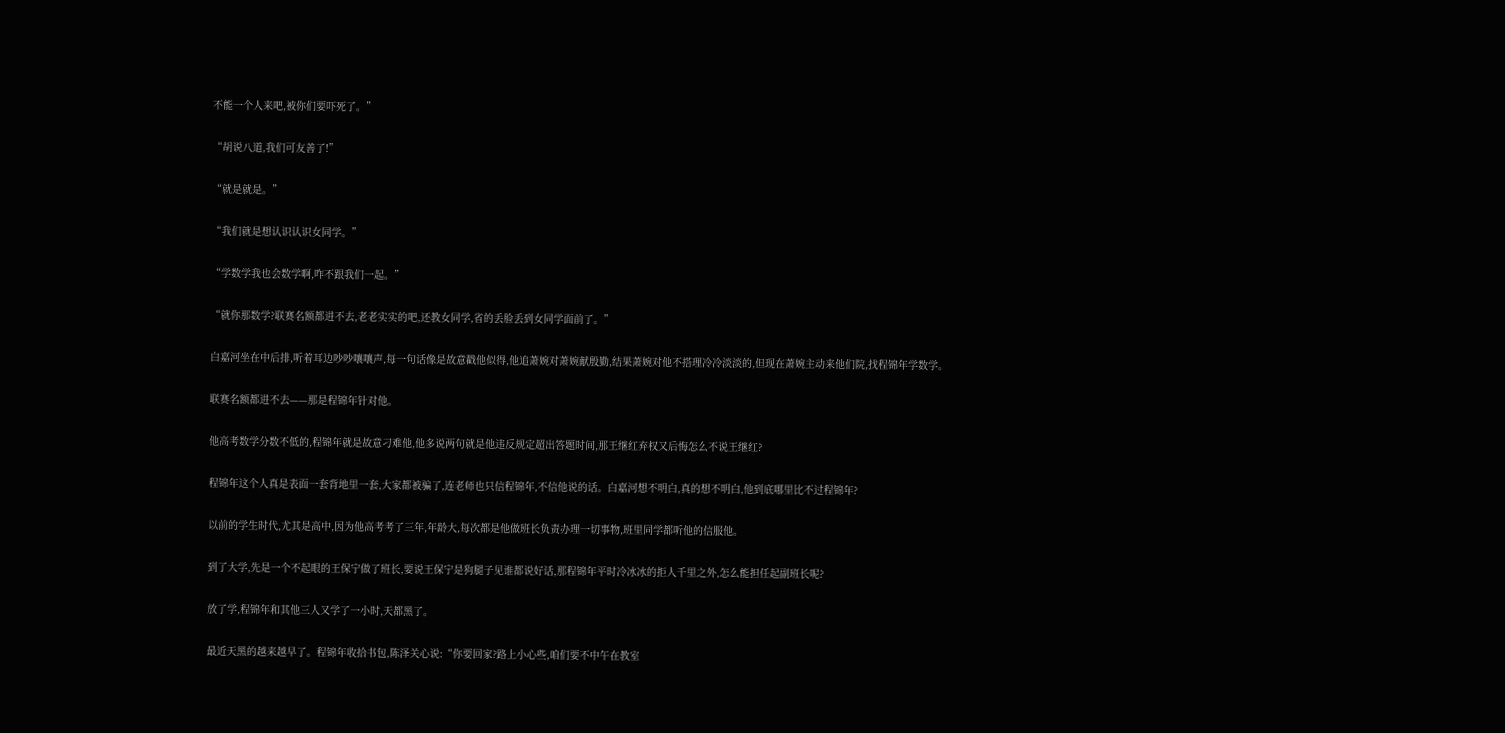不能一个人来吧,被你们要吓死了。”

“胡说八道,我们可友善了!”

“就是就是。”

“我们就是想认识认识女同学。”

“学数学我也会数学啊,咋不跟我们一起。”

“就你那数学?联赛名额都进不去,老老实实的吧,还教女同学,省的丢脸丢到女同学面前了。”

白嘉河坐在中后排,听着耳边吵吵嚷嚷声,每一句话像是故意戳他似得,他追萧婉对萧婉献殷勤,结果萧婉对他不搭理冷冷淡淡的,但现在萧婉主动来他们院,找程锦年学数学。

联赛名额都进不去——那是程锦年针对他。

他高考数学分数不低的,程锦年就是故意刁难他,他多说两句就是他违反规定超出答题时间,那王继红弃权又后悔怎么不说王继红?

程锦年这个人真是表面一套背地里一套,大家都被骗了,连老师也只信程锦年,不信他说的话。白嘉河想不明白,真的想不明白,他到底哪里比不过程锦年?

以前的学生时代,尤其是高中,因为他高考考了三年,年龄大,每次都是他做班长负责办理一切事物,班里同学都听他的信服他。

到了大学,先是一个不起眼的王保宁做了班长,要说王保宁是狗腿子见谁都说好话,那程锦年平时冷冰冰的拒人千里之外,怎么能担任起副班长呢?

放了学,程锦年和其他三人又学了一小时,天都黑了。

最近天黑的越来越早了。程锦年收拾书包,陈泽关心说:“你要回家?路上小心些,咱们要不中午在教室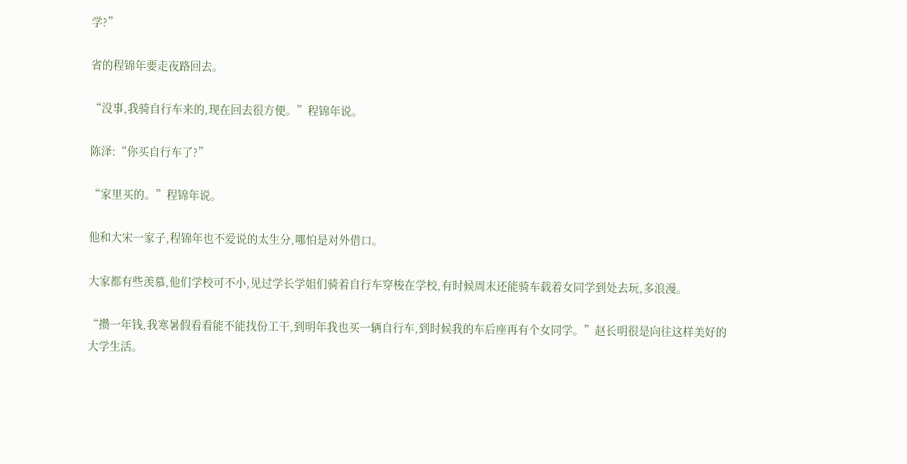学?”

省的程锦年要走夜路回去。

“没事,我骑自行车来的,现在回去很方便。”程锦年说。

陈泽:“你买自行车了?”

“家里买的。”程锦年说。

他和大宋一家子,程锦年也不爱说的太生分,哪怕是对外借口。

大家都有些羡慕,他们学校可不小,见过学长学姐们骑着自行车穿梭在学校,有时候周末还能骑车载着女同学到处去玩,多浪漫。

“攒一年钱,我寒暑假看看能不能找份工干,到明年我也买一辆自行车,到时候我的车后座再有个女同学。”赵长明很是向往这样美好的大学生活。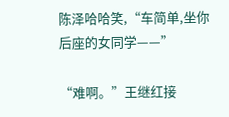陈泽哈哈笑,“车简单,坐你后座的女同学——”

“难啊。”王继红接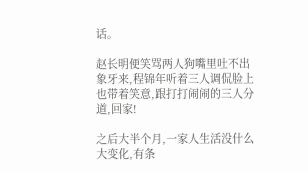话。

赵长明便笑骂两人狗嘴里吐不出象牙来,程锦年听着三人调侃脸上也带着笑意,跟打打闹闹的三人分道,回家!

之后大半个月,一家人生活没什么大变化,有条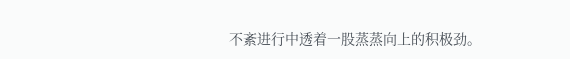不紊进行中透着一股蒸蒸向上的积极劲。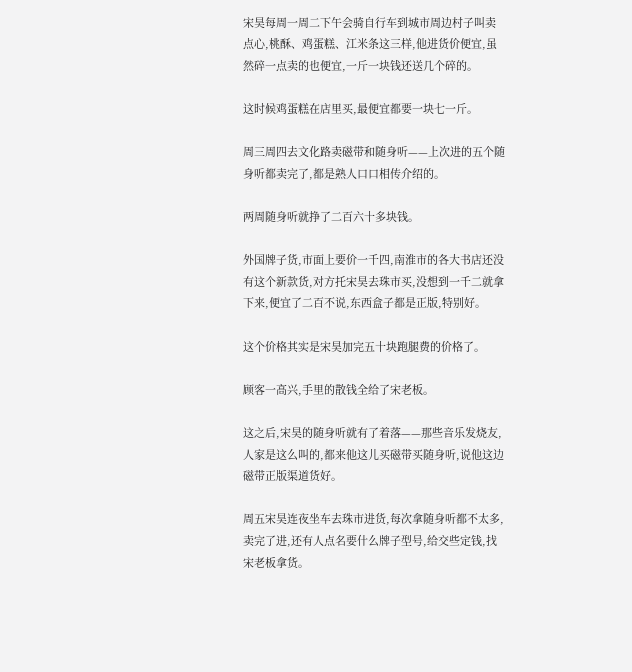宋昊每周一周二下午会骑自行车到城市周边村子叫卖点心,桃酥、鸡蛋糕、江米条这三样,他进货价便宜,虽然碎一点卖的也便宜,一斤一块钱还送几个碎的。

这时候鸡蛋糕在店里买,最便宜都要一块七一斤。

周三周四去文化路卖磁带和随身听——上次进的五个随身听都卖完了,都是熟人口口相传介绍的。

两周随身听就挣了二百六十多块钱。

外国牌子货,市面上要价一千四,南淮市的各大书店还没有这个新款货,对方托宋昊去珠市买,没想到一千二就拿下来,便宜了二百不说,东西盒子都是正版,特别好。

这个价格其实是宋昊加完五十块跑腿费的价格了。

顾客一高兴,手里的散钱全给了宋老板。

这之后,宋昊的随身听就有了着落——那些音乐发烧友,人家是这么叫的,都来他这儿买磁带买随身听,说他这边磁带正版渠道货好。

周五宋昊连夜坐车去珠市进货,每次拿随身听都不太多,卖完了进,还有人点名要什么牌子型号,给交些定钱,找宋老板拿货。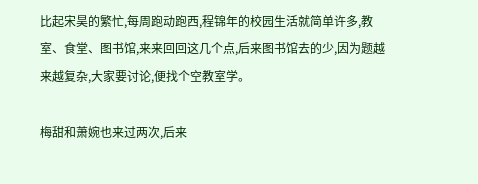比起宋昊的繁忙,每周跑动跑西,程锦年的校园生活就简单许多,教室、食堂、图书馆,来来回回这几个点,后来图书馆去的少,因为题越来越复杂,大家要讨论,便找个空教室学。

梅甜和萧婉也来过两次,后来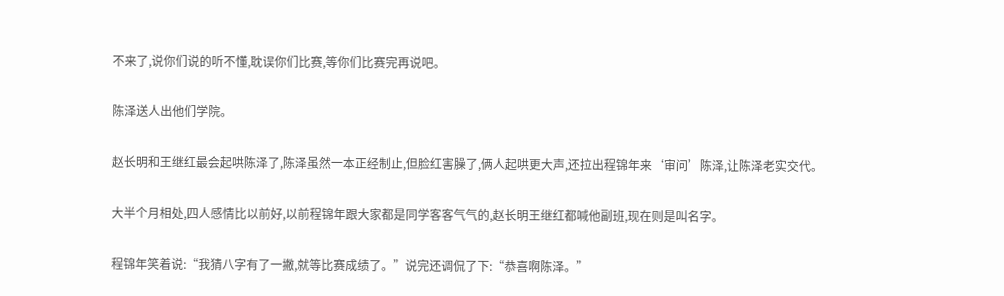不来了,说你们说的听不懂,耽误你们比赛,等你们比赛完再说吧。

陈泽送人出他们学院。

赵长明和王继红最会起哄陈泽了,陈泽虽然一本正经制止,但脸红害臊了,俩人起哄更大声,还拉出程锦年来‘审问’陈泽,让陈泽老实交代。

大半个月相处,四人感情比以前好,以前程锦年跟大家都是同学客客气气的,赵长明王继红都喊他副班,现在则是叫名字。

程锦年笑着说:“我猜八字有了一撇,就等比赛成绩了。”说完还调侃了下:“恭喜啊陈泽。”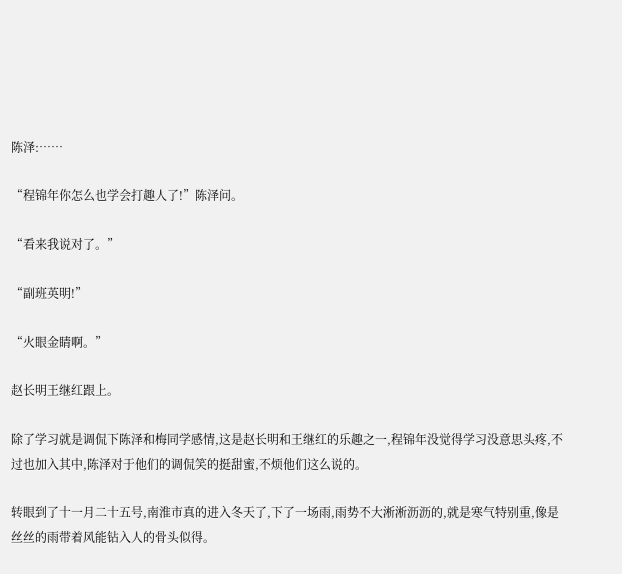陈泽:……

“程锦年你怎么也学会打趣人了!”陈泽问。

“看来我说对了。”

“副班英明!”

“火眼金睛啊。”

赵长明王继红跟上。

除了学习就是调侃下陈泽和梅同学感情,这是赵长明和王继红的乐趣之一,程锦年没觉得学习没意思头疼,不过也加入其中,陈泽对于他们的调侃笑的挺甜蜜,不烦他们这么说的。

转眼到了十一月二十五号,南淮市真的进入冬天了,下了一场雨,雨势不大淅淅沥沥的,就是寒气特别重,像是丝丝的雨带着风能钻入人的骨头似得。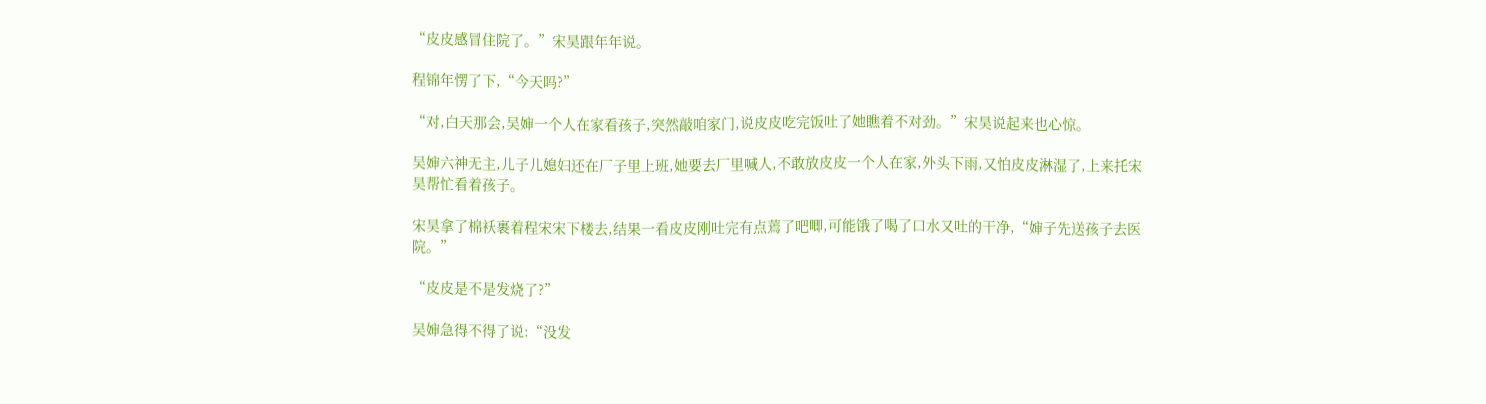“皮皮感冒住院了。”宋昊跟年年说。

程锦年愣了下,“今天吗?”

“对,白天那会,吴婶一个人在家看孩子,突然敲咱家门,说皮皮吃完饭吐了她瞧着不对劲。”宋昊说起来也心惊。

吴婶六神无主,儿子儿媳妇还在厂子里上班,她要去厂里喊人,不敢放皮皮一个人在家,外头下雨,又怕皮皮淋湿了,上来托宋昊帮忙看着孩子。

宋昊拿了棉袄裹着程宋宋下楼去,结果一看皮皮刚吐完有点蔫了吧唧,可能饿了喝了口水又吐的干净,“婶子先送孩子去医院。”

“皮皮是不是发烧了?”

吴婶急得不得了说:“没发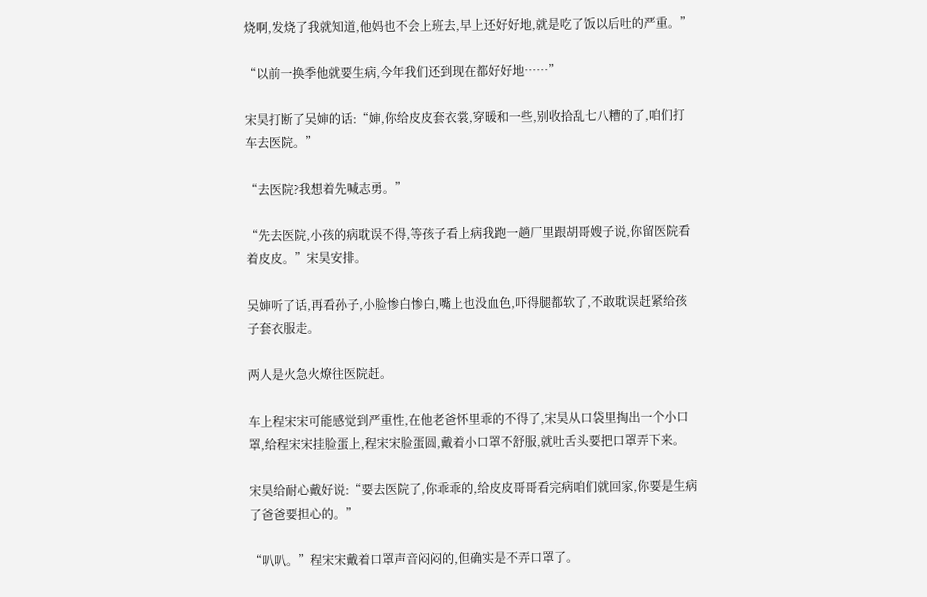烧啊,发烧了我就知道,他妈也不会上班去,早上还好好地,就是吃了饭以后吐的严重。”

“以前一换季他就要生病,今年我们还到现在都好好地……”

宋昊打断了吴婶的话:“婶,你给皮皮套衣裳,穿暖和一些,别收拾乱七八糟的了,咱们打车去医院。”

“去医院?我想着先喊志勇。”

“先去医院,小孩的病耽误不得,等孩子看上病我跑一趟厂里跟胡哥嫂子说,你留医院看着皮皮。”宋昊安排。

吴婶听了话,再看孙子,小脸惨白惨白,嘴上也没血色,吓得腿都软了,不敢耽误赶紧给孩子套衣服走。

两人是火急火燎往医院赶。

车上程宋宋可能感觉到严重性,在他老爸怀里乖的不得了,宋昊从口袋里掏出一个小口罩,给程宋宋挂脸蛋上,程宋宋脸蛋圆,戴着小口罩不舒服,就吐舌头要把口罩弄下来。

宋昊给耐心戴好说:“要去医院了,你乖乖的,给皮皮哥哥看完病咱们就回家,你要是生病了爸爸要担心的。”

“叭叭。”程宋宋戴着口罩声音闷闷的,但确实是不弄口罩了。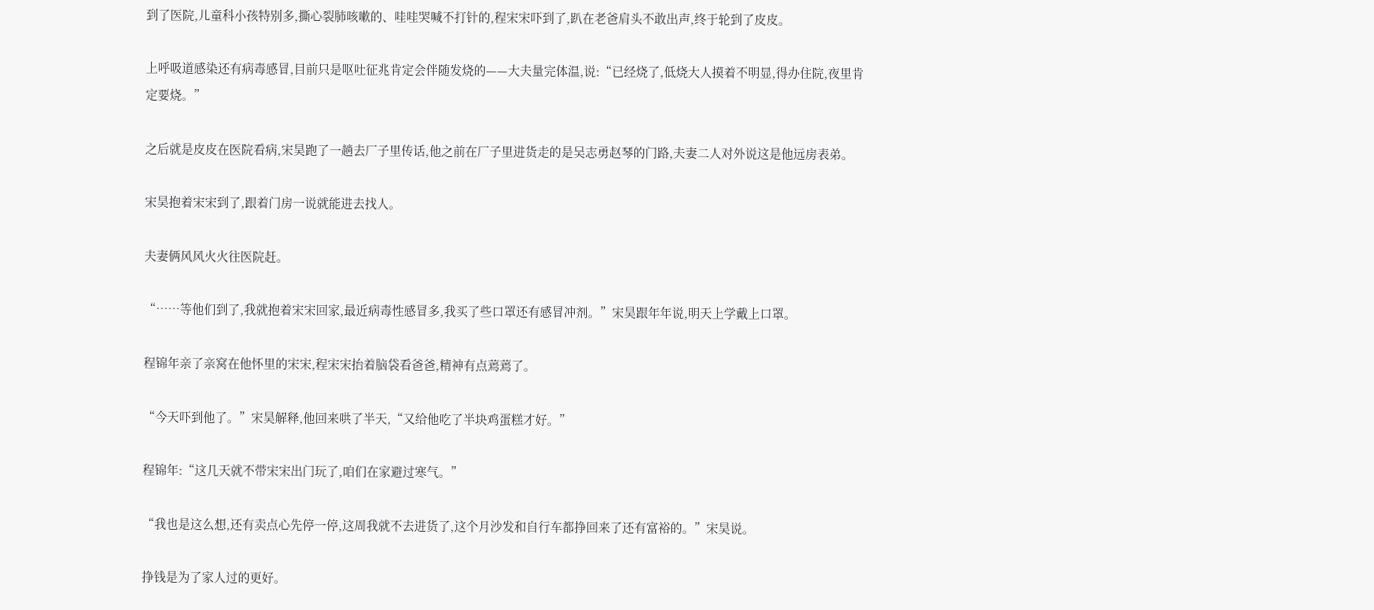到了医院,儿童科小孩特别多,撕心裂肺咳嗽的、哇哇哭喊不打针的,程宋宋吓到了,趴在老爸肩头不敢出声,终于轮到了皮皮。

上呼吸道感染还有病毒感冒,目前只是呕吐征兆肯定会伴随发烧的——大夫量完体温,说:“已经烧了,低烧大人摸着不明显,得办住院,夜里肯定要烧。”

之后就是皮皮在医院看病,宋昊跑了一趟去厂子里传话,他之前在厂子里进货走的是吴志勇赵琴的门路,夫妻二人对外说这是他远房表弟。

宋昊抱着宋宋到了,跟着门房一说就能进去找人。

夫妻俩风风火火往医院赶。

“……等他们到了,我就抱着宋宋回家,最近病毒性感冒多,我买了些口罩还有感冒冲剂。”宋昊跟年年说,明天上学戴上口罩。

程锦年亲了亲窝在他怀里的宋宋,程宋宋抬着脑袋看爸爸,精神有点蔫蔫了。

“今天吓到他了。”宋昊解释,他回来哄了半天,“又给他吃了半块鸡蛋糕才好。”

程锦年:“这几天就不带宋宋出门玩了,咱们在家避过寒气。”

“我也是这么想,还有卖点心先停一停,这周我就不去进货了,这个月沙发和自行车都挣回来了还有富裕的。”宋昊说。

挣钱是为了家人过的更好。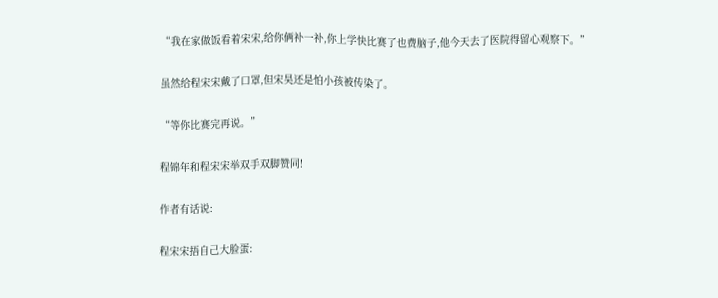“我在家做饭看着宋宋,给你俩补一补,你上学快比赛了也费脑子,他今天去了医院得留心观察下。”

虽然给程宋宋戴了口罩,但宋昊还是怕小孩被传染了。

“等你比赛完再说。”

程锦年和程宋宋举双手双脚赞同!

作者有话说:

程宋宋捂自己大脸蛋: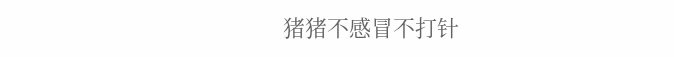猪猪不感冒不打针